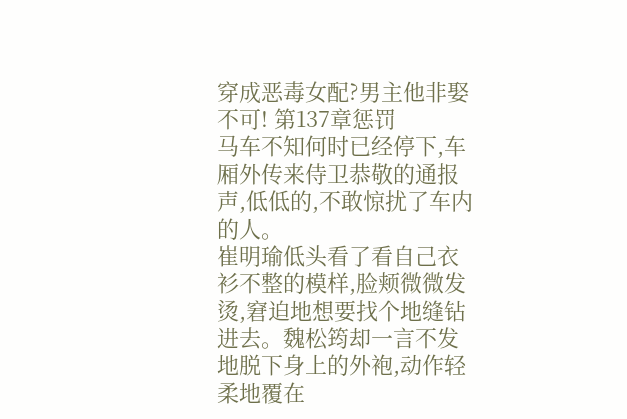穿成恶毒女配?男主他非娶不可! 第137章惩罚
马车不知何时已经停下,车厢外传来侍卫恭敬的通报声,低低的,不敢惊扰了车内的人。
崔明瑜低头看了看自己衣衫不整的模样,脸颊微微发烫,窘迫地想要找个地缝钻进去。魏松筠却一言不发地脱下身上的外袍,动作轻柔地覆在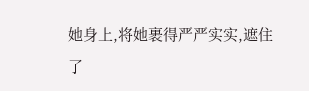她身上,将她裹得严严实实,遮住了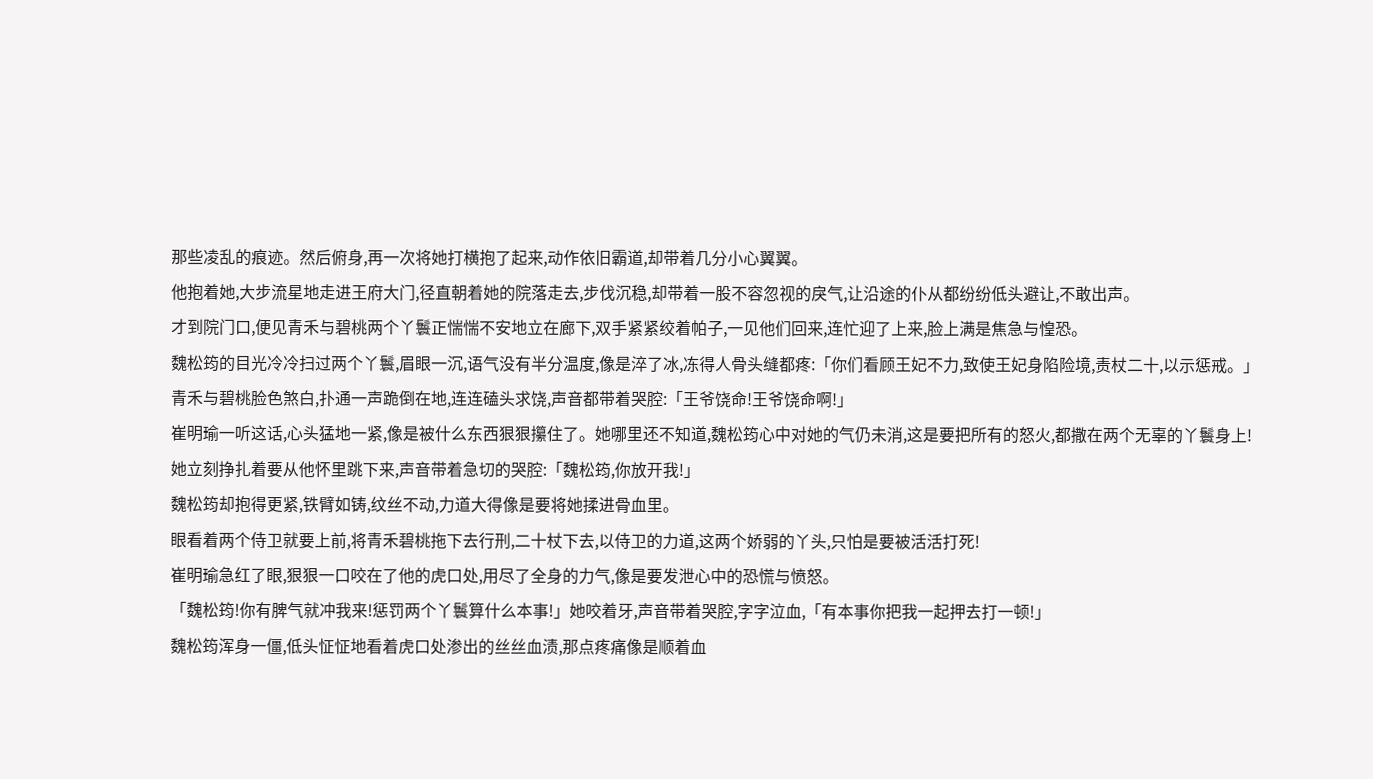那些凌乱的痕迹。然后俯身,再一次将她打横抱了起来,动作依旧霸道,却带着几分小心翼翼。
他抱着她,大步流星地走进王府大门,径直朝着她的院落走去,步伐沉稳,却带着一股不容忽视的戾气,让沿途的仆从都纷纷低头避让,不敢出声。
才到院门口,便见青禾与碧桃两个丫鬟正惴惴不安地立在廊下,双手紧紧绞着帕子,一见他们回来,连忙迎了上来,脸上满是焦急与惶恐。
魏松筠的目光冷冷扫过两个丫鬟,眉眼一沉,语气没有半分温度,像是淬了冰,冻得人骨头缝都疼:「你们看顾王妃不力,致使王妃身陷险境,责杖二十,以示惩戒。」
青禾与碧桃脸色煞白,扑通一声跪倒在地,连连磕头求饶,声音都带着哭腔:「王爷饶命!王爷饶命啊!」
崔明瑜一听这话,心头猛地一紧,像是被什么东西狠狠攥住了。她哪里还不知道,魏松筠心中对她的气仍未消,这是要把所有的怒火,都撒在两个无辜的丫鬟身上!
她立刻挣扎着要从他怀里跳下来,声音带着急切的哭腔:「魏松筠,你放开我!」
魏松筠却抱得更紧,铁臂如铸,纹丝不动,力道大得像是要将她揉进骨血里。
眼看着两个侍卫就要上前,将青禾碧桃拖下去行刑,二十杖下去,以侍卫的力道,这两个娇弱的丫头,只怕是要被活活打死!
崔明瑜急红了眼,狠狠一口咬在了他的虎口处,用尽了全身的力气,像是要发泄心中的恐慌与愤怒。
「魏松筠!你有脾气就冲我来!惩罚两个丫鬟算什么本事!」她咬着牙,声音带着哭腔,字字泣血,「有本事你把我一起押去打一顿!」
魏松筠浑身一僵,低头怔怔地看着虎口处渗出的丝丝血渍,那点疼痛像是顺着血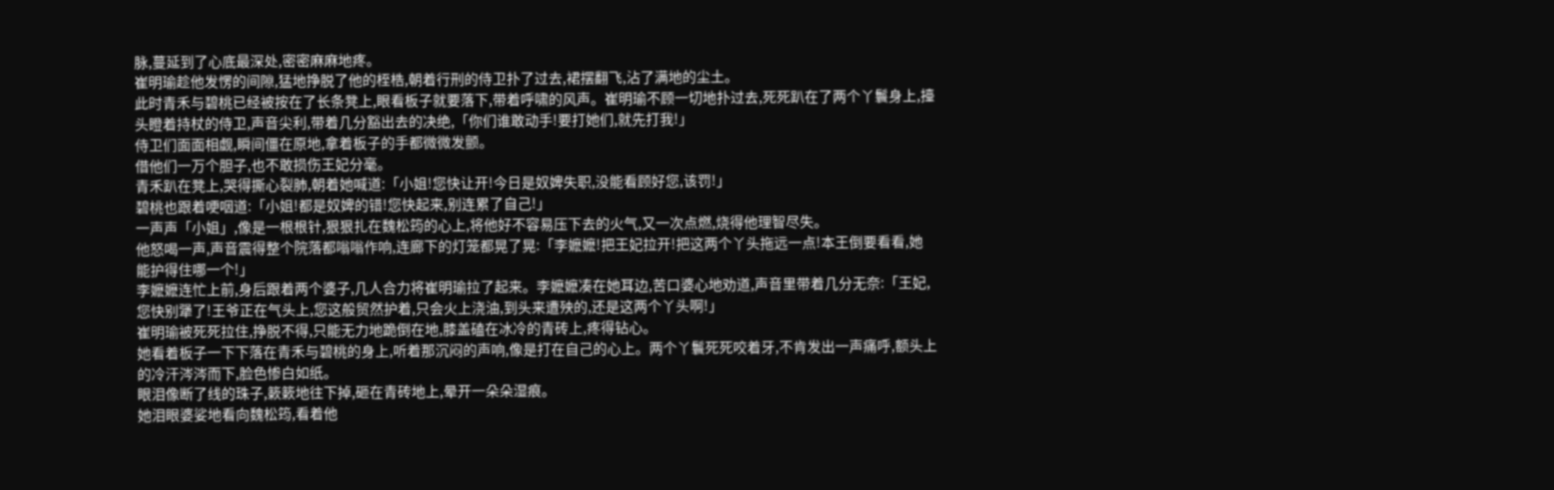脉,蔓延到了心底最深处,密密麻麻地疼。
崔明瑜趁他发愣的间隙,猛地挣脱了他的桎梏,朝着行刑的侍卫扑了过去,裙摆翻飞,沾了满地的尘土。
此时青禾与碧桃已经被按在了长条凳上,眼看板子就要落下,带着呼啸的风声。崔明瑜不顾一切地扑过去,死死趴在了两个丫鬟身上,擡头瞪着持杖的侍卫,声音尖利,带着几分豁出去的决绝,「你们谁敢动手!要打她们,就先打我!」
侍卫们面面相觑,瞬间僵在原地,拿着板子的手都微微发颤。
借他们一万个胆子,也不敢损伤王妃分毫。
青禾趴在凳上,哭得撕心裂肺,朝着她喊道:「小姐!您快让开!今日是奴婢失职,没能看顾好您,该罚!」
碧桃也跟着哽咽道:「小姐!都是奴婢的错!您快起来,别连累了自己!」
一声声「小姐」,像是一根根针,狠狠扎在魏松筠的心上,将他好不容易压下去的火气,又一次点燃,烧得他理智尽失。
他怒喝一声,声音震得整个院落都嗡嗡作响,连廊下的灯笼都晃了晃:「李嬷嬷!把王妃拉开!把这两个丫头拖远一点!本王倒要看看,她能护得住哪一个!」
李嬷嬷连忙上前,身后跟着两个婆子,几人合力将崔明瑜拉了起来。李嬷嬷凑在她耳边,苦口婆心地劝道,声音里带着几分无奈:「王妃,您快别犟了!王爷正在气头上,您这般贸然护着,只会火上浇油,到头来遭殃的,还是这两个丫头啊!」
崔明瑜被死死拉住,挣脱不得,只能无力地跪倒在地,膝盖磕在冰冷的青砖上,疼得钻心。
她看着板子一下下落在青禾与碧桃的身上,听着那沉闷的声响,像是打在自己的心上。两个丫鬟死死咬着牙,不肯发出一声痛呼,额头上的冷汗涔涔而下,脸色惨白如纸。
眼泪像断了线的珠子,簌簌地往下掉,砸在青砖地上,晕开一朵朵湿痕。
她泪眼婆娑地看向魏松筠,看着他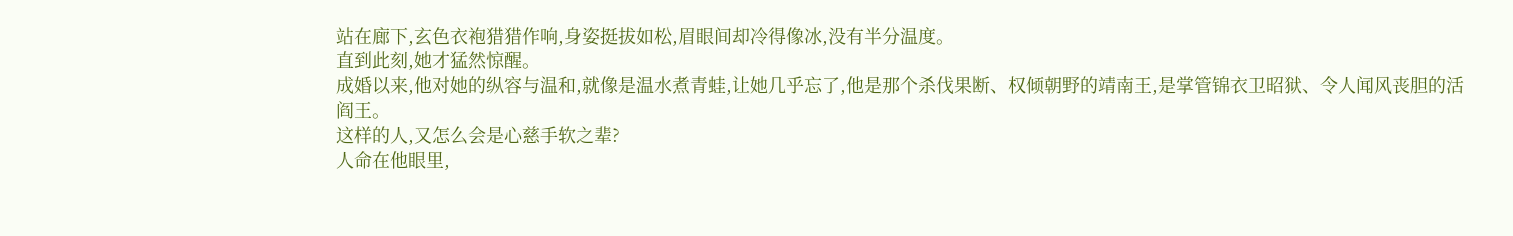站在廊下,玄色衣袍猎猎作响,身姿挺拔如松,眉眼间却冷得像冰,没有半分温度。
直到此刻,她才猛然惊醒。
成婚以来,他对她的纵容与温和,就像是温水煮青蛙,让她几乎忘了,他是那个杀伐果断、权倾朝野的靖南王,是掌管锦衣卫昭狱、令人闻风丧胆的活阎王。
这样的人,又怎么会是心慈手软之辈?
人命在他眼里,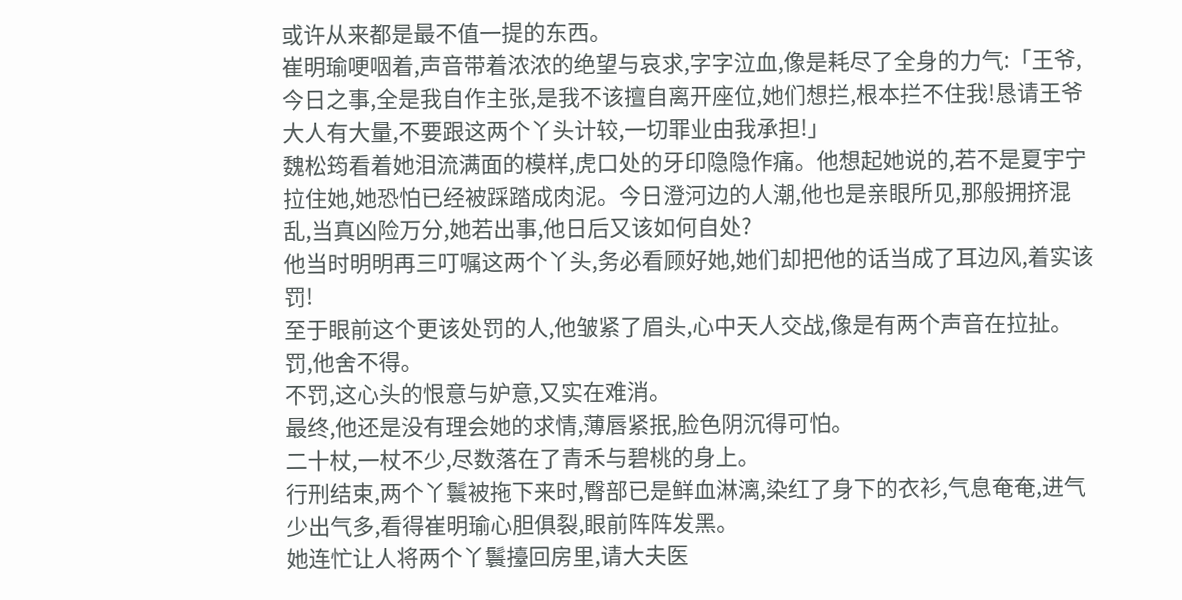或许从来都是最不值一提的东西。
崔明瑜哽咽着,声音带着浓浓的绝望与哀求,字字泣血,像是耗尽了全身的力气:「王爷,今日之事,全是我自作主张,是我不该擅自离开座位,她们想拦,根本拦不住我!恳请王爷大人有大量,不要跟这两个丫头计较,一切罪业由我承担!」
魏松筠看着她泪流满面的模样,虎口处的牙印隐隐作痛。他想起她说的,若不是夏宇宁拉住她,她恐怕已经被踩踏成肉泥。今日澄河边的人潮,他也是亲眼所见,那般拥挤混乱,当真凶险万分,她若出事,他日后又该如何自处?
他当时明明再三叮嘱这两个丫头,务必看顾好她,她们却把他的话当成了耳边风,着实该罚!
至于眼前这个更该处罚的人,他皱紧了眉头,心中天人交战,像是有两个声音在拉扯。
罚,他舍不得。
不罚,这心头的恨意与妒意,又实在难消。
最终,他还是没有理会她的求情,薄唇紧抿,脸色阴沉得可怕。
二十杖,一杖不少,尽数落在了青禾与碧桃的身上。
行刑结束,两个丫鬟被拖下来时,臀部已是鲜血淋漓,染红了身下的衣衫,气息奄奄,进气少出气多,看得崔明瑜心胆俱裂,眼前阵阵发黑。
她连忙让人将两个丫鬟擡回房里,请大夫医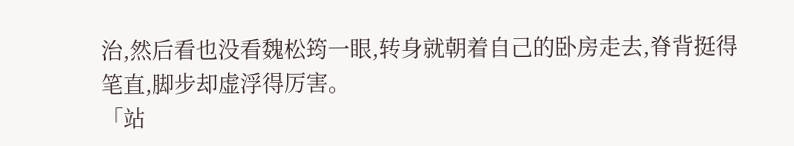治,然后看也没看魏松筠一眼,转身就朝着自己的卧房走去,脊背挺得笔直,脚步却虚浮得厉害。
「站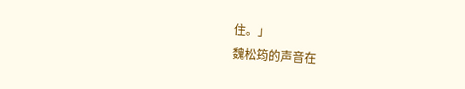住。」
魏松筠的声音在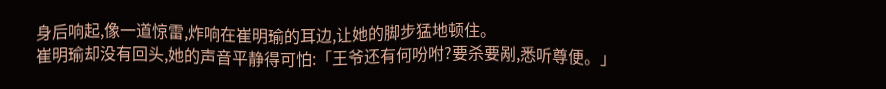身后响起,像一道惊雷,炸响在崔明瑜的耳边,让她的脚步猛地顿住。
崔明瑜却没有回头,她的声音平静得可怕:「王爷还有何吩咐?要杀要剐,悉听尊便。」